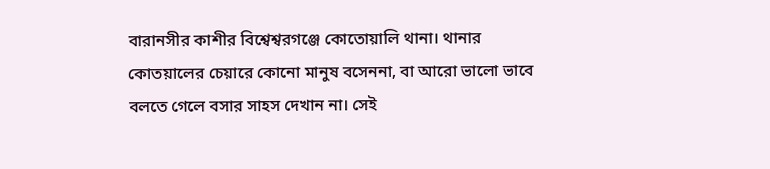বারানসীর কাশীর বিশ্বেশ্বরগঞ্জে কোতোয়ালি থানা। থানার কোতয়ালের চেয়ারে কোনো মানুষ বসেননা, বা আরো ভালো ভাবে বলতে গেলে বসার সাহস দেখান না। সেই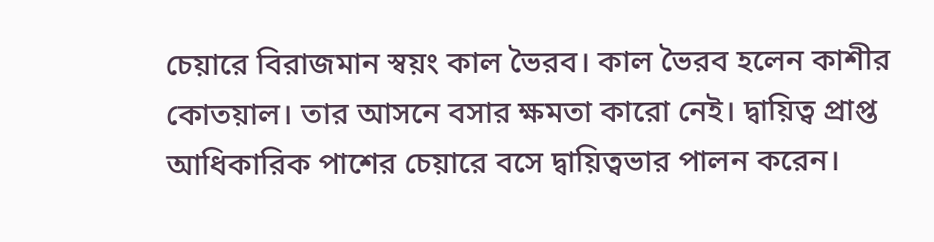চেয়ারে বিরাজমান স্বয়ং কাল ভৈরব। কাল ভৈরব হলেন কাশীর কোতয়াল। তার আসনে বসার ক্ষমতা কারো নেই। দ্বায়িত্ব প্রাপ্ত আধিকারিক পাশের চেয়ারে বসে দ্বায়িত্বভার পালন করেন।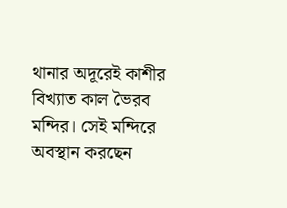থানার অদূরেই কাশীর বিখ্যাত কাল ভৈরব মন্দির। সেই মন্দিরে অবস্থান করছেন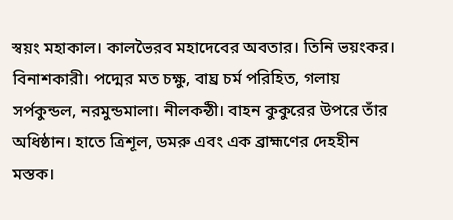স্বয়ং মহাকাল। কালভৈরব মহাদেবের অবতার। তিনি ভয়ংকর। বিনাশকারী। পদ্মের মত চক্ষু, বাঘ্র চর্ম পরিহিত, গলায় সর্পকুন্ডল, নরমুন্ডমালা। নীলকন্ঠী। বাহন কুকুরের উপরে তাঁর অধিষ্ঠান। হাতে ত্রিশূল, ডমরু এবং এক ব্রাহ্মণের দেহহীন মস্তক।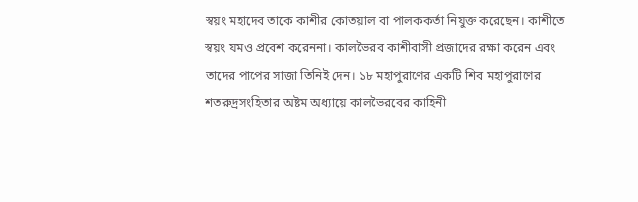স্বয়ং মহাদেব তাকে কাশীর কোতয়াল বা পালককর্তা নিযুক্ত করেছেন। কাশীতে স্বয়ং যমও প্রবেশ করেননা। কালভৈরব কাশীবাসী প্রজাদের রক্ষা করেন এবং তাদের পাপের সাজা তিনিই দেন। ১৮ মহাপুরাণের একটি শিব মহাপুরাণের শতরুদ্রসংহিতার অষ্টম অধ্যায়ে কালভৈরবের কাহিনী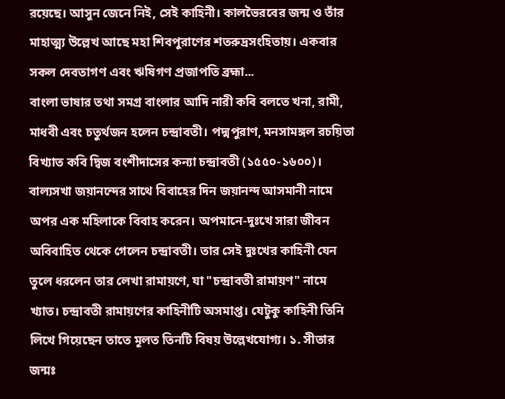রয়েছে। আসুন জেনে নিই, সেই কাহিনী। কালভৈরবের জন্ম ও তাঁর মাহাত্ম্য উল্লেখ আছে মহা শিবপুরাণের শতরুদ্রসংহিতায়। একবার সকল দেবতাগণ এবং ঋষিগণ প্রজাপতি ব্রহ্মা...
বাংলা ভাষার তথা সমগ্র বাংলার আদি নারী কবি বলতে খনা, রামী, মাধবী এবং চতুর্থজন হলেন চন্দ্রাবতী। পদ্মপুরাণ, মনসামঙ্গল রচয়িতা বিখ্যাত কবি দ্বিজ বংশীদাসের কন্যা চন্দ্রাবতী (১৫৫০-১৬০০)। বাল্যসখা জয়ানন্দের সাথে বিবাহের দিন জয়ানন্দ আসমানী নামে অপর এক মহিলাকে বিবাহ করেন। অপমানে-দুঃখে সারা জীবন অবিবাহিত থেকে গেলেন চন্দ্রাবতী। তার সেই দুঃখের কাহিনী যেন তুলে ধরলেন তার লেখা রামায়ণে, যা "চন্দ্রাবতী রামায়ণ" নামে খ্যাত। চন্দ্রাবতী রামায়ণের কাহিনীটি অসমাপ্ত। যেটুকু কাহিনী তিনি লিখে গিয়েছেন তাতে মূলত তিনটি বিষয় উল্লেখযোগ্য। ১. সীতার জন্মঃ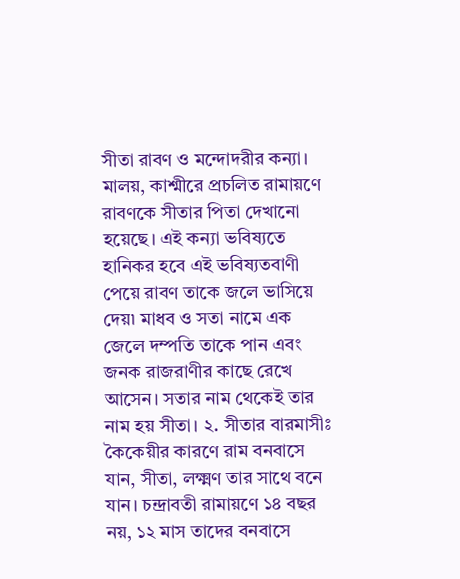সীতা রাবণ ও মন্দোদরীর কন্যা। মালয়, কাশ্মীরে প্রচলিত রামায়ণে রাবণকে সীতার পিতা দেখানো হয়েছে। এই কন্যা ভবিষ্যতে হানিকর হবে এই ভবিষ্যতবাণী পেয়ে রাবণ তাকে জলে ভাসিয়ে দেয়৷ মাধব ও সতা নামে এক জেলে দম্পতি তাকে পান এবং জনক রাজরাণীর কাছে রেখে আসেন। সতার নাম থেকেই তার নাম হয় সীতা। ২. সীতার বারমাসীঃ কৈকেয়ীর কারণে রাম বনবাসে যান, সীতা, লক্ষ্মণ তার সাথে বনে যান। চন্দ্রাবতী রামায়ণে ১৪ বছর নয়, ১২ মাস তাদের বনবাসে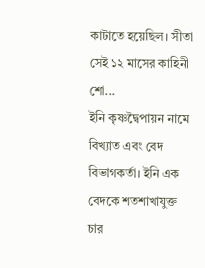কাটাতে হয়েছিল। সীতা সেই ১২ মাসের কাহিনী শো...
ইনি কৃষ্ণদ্বৈপায়ন নামে বিখ্যাত এবং বেদ বিভাগকর্তা। ইনি এক বেদকে শতশাখাযুক্ত চার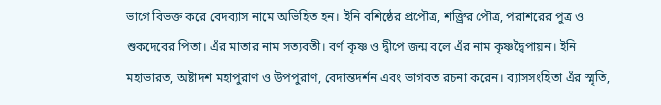ভাগে বিভক্ত করে বেদব্যাস নামে অভিহিত হন। ইনি বশিষ্ঠের প্রপৌত্র, শক্ত্রির পৌত্র, পরাশরের পুত্র ও শুকদেবের পিতা। এঁর মাতার নাম সত্যবতী। বর্ণ কৃষ্ণ ও দ্বীপে জন্ম বলে এঁর নাম কৃষ্ণদ্বৈপায়ন। ইনি মহাভারত, অষ্টাদশ মহাপুরাণ ও উপপুরাণ, বেদান্তদর্শন এবং ভাগবত রচনা করেন। ব্যাসসংহিতা এঁর স্মৃতি,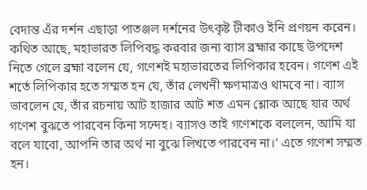বেদান্ত এঁর দর্শন এছাড়া পাতঞ্জল দর্শনের উৎকৃষ্ট টীকাও ইনি প্রণয়ন করেন। কথিত আছে, মহাভারত লিপিবদ্ধ করবার জন্য ব্যাস ব্রহ্মার কাছে উপদেশ নিতে গেলে ব্রহ্মা বলেন যে, গণেশই মহাভারতের লিপিকার হবেন। গণেশ এই শর্তে লিপিকার হতে সম্মত হন যে, তাঁর লেখনী ক্ষণমাত্রও থামবে না। ব্যাস ভাবলেন যে, তাঁর রচনায় আট হাজার আট শত এমন শ্লোক আছে যার অর্থ গণেশ বুঝতে পারবেন কিনা সন্দেহ। ব্যাসও তাই গণেশকে বললেন, আমি যা বলে যাবো, আপনি তার অর্থ না বুঝে লিখতে পারবেন না।’ এতে গণেশ সম্মত হন।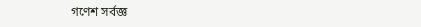গণেশ সর্বজ্ঞ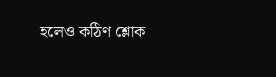হলেও কঠিণ শ্লোক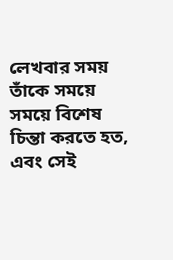লেখবার সময় তাঁকে সময়ে সময়ে বিশেষ চিন্তা করতে হত, এবং সেই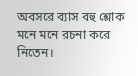অবসরে ব্যাস বহু শ্লোক মনে মনে রচনা করে নিতেন।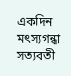একদিন মৎস্যগন্ধা সত্যবতী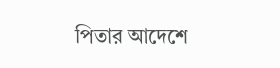পিতার আদেশে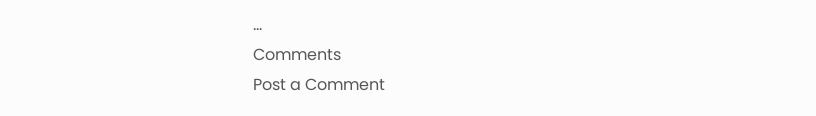...
Comments
Post a Comment